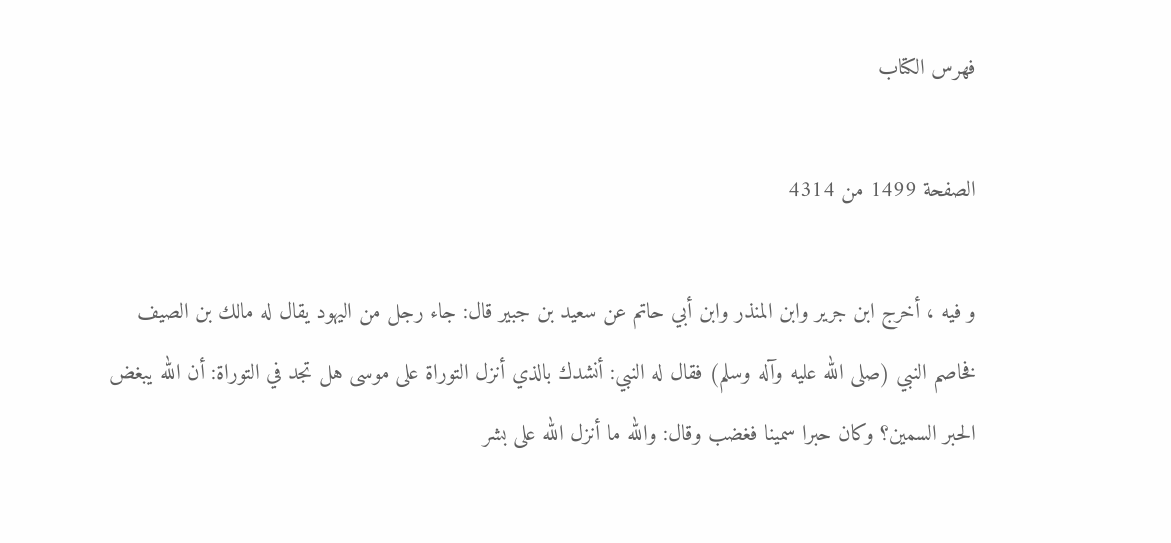فهرس الكتاب

الصفحة 1499 من 4314

و فيه ، أخرج ابن جرير وابن المنذر وابن أبي حاتم عن سعيد بن جبير قال: جاء رجل من اليهود يقال له مالك بن الصيف فخاصم النبي (صلى الله عليه وآله وسلم) فقال له النبي: أنشدك بالذي أنزل التوراة على موسى هل تجد في التوراة: أن الله يبغض الحبر السمين؟ وكان حبرا سمينا فغضب وقال: والله ما أنزل الله على بشر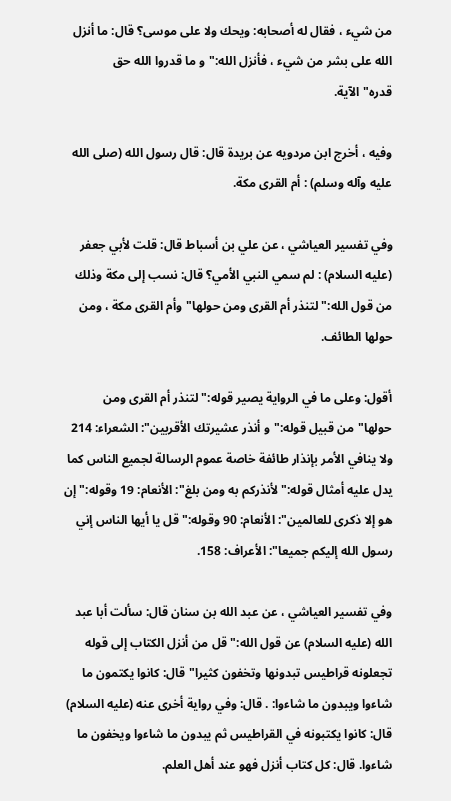من شيء ، فقال له أصحابه: ويحك ولا على موسى؟ قال: ما أنزل الله على بشر من شيء ، فأنزل الله:"و ما قدروا الله حق قدره"الآية.

وفيه ، أخرج ابن مردويه عن بريدة قال: قال رسول الله (صلى الله عليه وآله وسلم) : أم القرى مكة.

وفي تفسير العياشي ، عن علي بن أسباط قال: قلت لأبي جعفر (عليه السلام) : لم سمي النبي الأمي؟ قال: نسب إلى مكة وذلك من قول الله:"لتنذر أم القرى ومن حولها"وأم القرى مكة ، ومن حولها الطائف.

أقول: وعلى ما في الرواية يصير قوله:"لتنذر أم القرى ومن حولها"من قبيل قوله:"و أنذر عشيرتك الأقربين": الشعراء: 214 ولا ينافي الأمر بإنذار طائفة خاصة عموم الرسالة لجميع الناس كما يدل عليه أمثال قوله:"لأنذركم به ومن بلغ": الأنعام: 19 وقوله:"إن هو إلا ذكرى للعالمين": الأنعام: 90 وقوله:"قل يا أيها الناس إني رسول الله إليكم جميعا": الأعراف: 158.

وفي تفسير العياشي ، عن عبد الله بن سنان قال: سألت أبا عبد الله (عليه السلام) عن قول الله:"قل من أنزل الكتاب إلى قوله تجعلونه قراطيس تبدونها وتخفون كثيرا"قال: كانوا يكتمون ما شاءوا ويبدون ما شاءوا: . قال: وفي رواية أخرى عنه (عليه السلام) قال: كانوا يكتبونه في القراطيس ثم يبدون ما شاءوا ويخفون ما شاءوا. قال: كل كتاب أنزل فهو عند أهل العلم.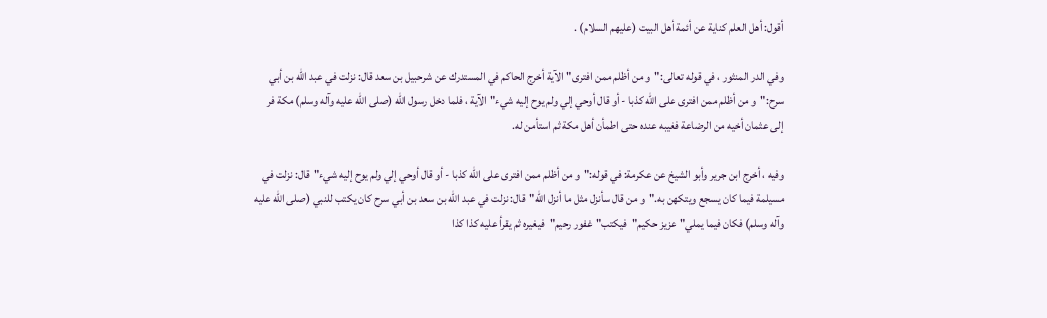أقول: أهل العلم كناية عن أئمة أهل البيت (عليهم السلام) .

وفي الدر المنثور ، في قوله تعالى:"و من أظلم ممن افترى"الآية أخرج الحاكم في المستدرك عن شرحبيل بن سعد قال: نزلت في عبد الله بن أبي سرح:"و من أظلم ممن افترى على الله كذبا - أو قال أوحي إلي ولم يوح إليه شيء"الآية ، فلما دخل رسول الله (صلى الله عليه وآله وسلم) مكة فر إلى عثمان أخيه من الرضاعة فغيبه عنده حتى اطمأن أهل مكة ثم استأمن له.

وفيه ، أخرج ابن جرير وأبو الشيخ عن عكرمة: في قوله:"و من أظلم ممن افترى على الله كذبا - أو قال أوحي إلي ولم يوح إليه شيء"قال: نزلت في مسيلمة فيما كان يسجع ويتكهن به."و من قال سأنزل مثل ما أنزل الله"قال: نزلت في عبد الله بن سعد بن أبي سرح كان يكتب للنبي (صلى الله عليه وآله وسلم) فكان فيما يملي"عزيز حكيم"فيكتب"غفور رحيم"فيغيره ثم يقرأ عليه كذا كذا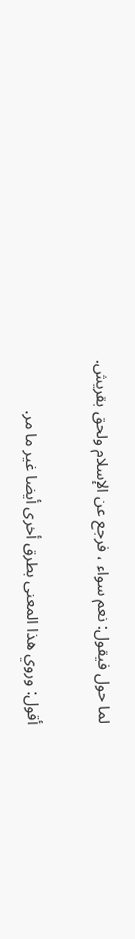لما حول فيقول: نعم سواء ، فرجع عن الإسلام ولحق بقريش.

أقول: وروي هذا المعنى بطرق أخرى أيضا غير ما مر.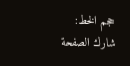حجم الخط:
شارك الصفحة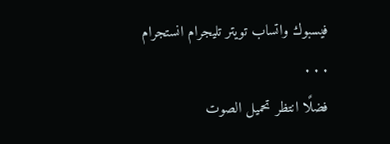فيسبوك واتساب تويتر تليجرام انستجرام
. . .
فضلًا انتظر تحميل الصوت